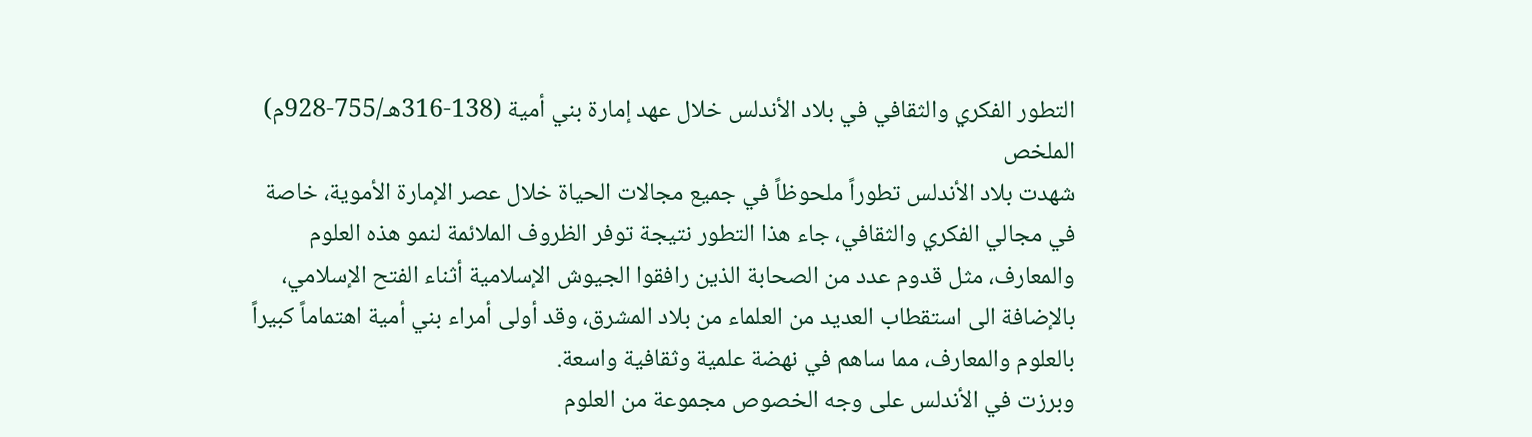التطور الفكري والثقافي في بلاد الأندلس خلال عهد إمارة بني أمية (138-316هـ/755-928م)
الملخص
شهدت بلاد الأندلس تطوراً ملحوظاً في جميع مجالات الحياة خلال عصر الإمارة الأموية، خاصة في مجالي الفكري والثقافي، جاء هذا التطور نتيجة توفر الظروف الملائمة لنمو هذه العلوم والمعارف، مثل قدوم عدد من الصحابة الذين رافقوا الجيوش الإسلامية أثناء الفتح الإسلامي، بالإضافة الى استقطاب العديد من العلماء من بلاد المشرق، وقد أولى أمراء بني أمية اهتماماً كبيراً بالعلوم والمعارف، مما ساهم في نهضة علمية وثقافية واسعة.
وبرزت في الأندلس على وجه الخصوص مجموعة من العلوم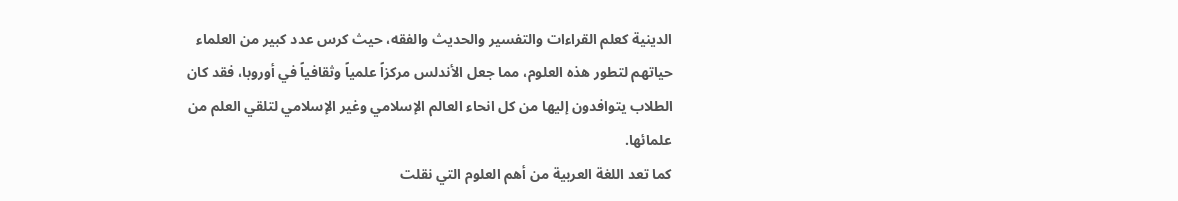الدينية كعلم القراءات والتفسير والحديث والفقه، حيث كرس عدد كبير من العلماء حياتهم لتطور هذه العلوم، مما جعل الأندلس مركزاً علمياً وثقافياً في أوروبا، فقد كان الطلاب يتوافدون إليها من كل انحاء العالم الإسلامي وغير الإسلامي لتلقي العلم من علمائها.
كما تعد اللغة العربية من أهم العلوم التي نقلت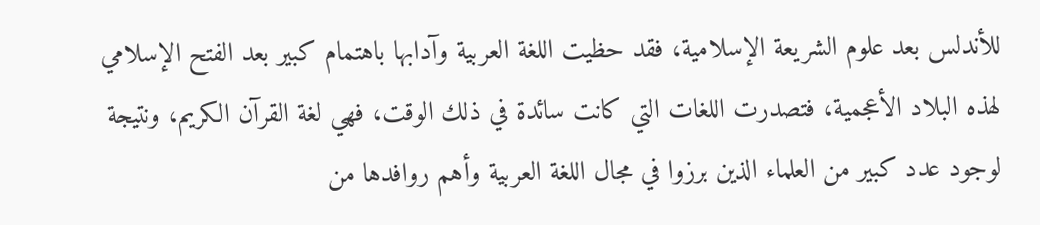للأندلس بعد علوم الشريعة الإسلامية، فقد حظيت اللغة العربية وآدابها باهتمام كبير بعد الفتح الإسلامي لهذه البلاد الأعجمية، فتصدرت اللغات التي كانت سائدة في ذلك الوقت، فهي لغة القرآن الكريم، ونتيجة لوجود عدد كبير من العلماء الذين برزوا في مجال اللغة العربية وأهم روافدها من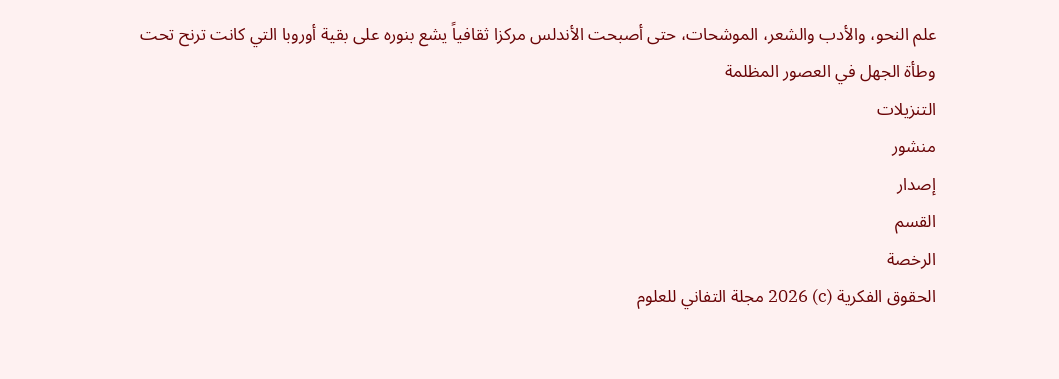علم النحو، والأدب والشعر، الموشحات، حتى أصبحت الأندلس مركزا ثقافياً يشع بنوره على بقية أوروبا التي كانت ترنح تحت وطأة الجهل في العصور المظلمة
التنزيلات
منشور
إصدار
القسم
الرخصة
الحقوق الفكرية (c) 2026 مجلة التفاني للعلوم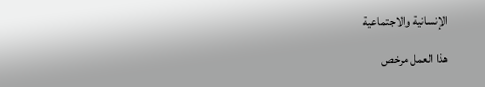الإنسانية والاجتماعية

هذا العمل مرخص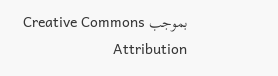بموجب Creative Commons Attribution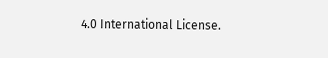4.0 International License.